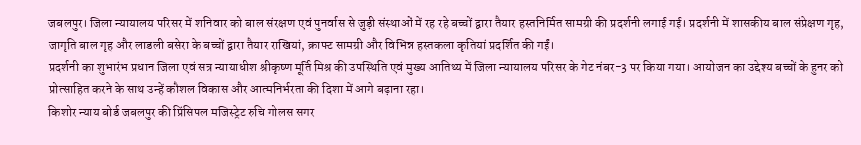जबलपुर। जिला न्यायालय परिसर में शनिवार को बाल संरक्षण एवं पुनर्वास से जुड़ी संस्थाओं में रह रहे बच्चों द्वारा तैयार हस्तनिर्मित सामग्री की प्रदर्शनी लगाई गई। प्रदर्शनी में शासकीय बाल संप्रेक्षण गृह, जागृति बाल गृह और लाडली बसेरा के बच्चों द्वारा तैयार राखियां, क्राफ्ट सामग्री और विभिन्न हस्तकला कृतियां प्रदर्शित की गईं।
प्रदर्शनी का शुभारंभ प्रधान जिला एवं सत्र न्यायाधीश श्रीकृष्ण मूर्ति मिश्र की उपस्थिति एवं मुख्य आतिथ्य में जिला न्यायालय परिसर के गेट नंबर-3 पर किया गया। आयोजन का उद्देश्य बच्चों के हुनर को प्रोत्साहित करने के साथ उन्हें कौशल विकास और आत्मनिर्भरता की दिशा में आगे बढ़ाना रहा।
किशोर न्याय बोर्ड जबलपुर की प्रिंसिपल मजिस्ट्रेट रुचि गोलस सगर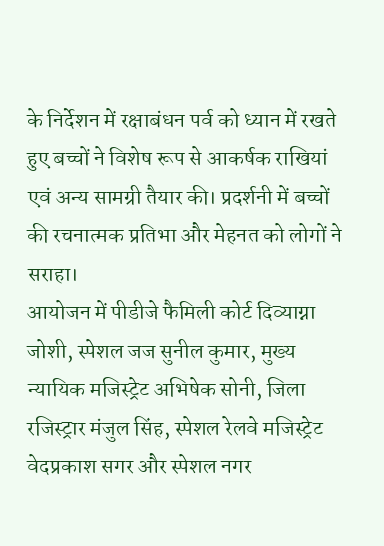के निर्देशन में रक्षाबंधन पर्व को ध्यान में रखते हुए बच्चों ने विशेष रूप से आकर्षक राखियां एवं अन्य सामग्री तैयार की। प्रदर्शनी में बच्चों की रचनात्मक प्रतिभा और मेहनत को लोगों ने सराहा।
आयोजन में पीडीजे फैमिली कोर्ट दिव्याग्ना जोशी, स्पेशल जज सुनील कुमार, मुख्य न्यायिक मजिस्ट्रेट अभिषेक सोनी, जिला रजिस्ट्रार मंजुल सिंह, स्पेशल रेलवे मजिस्ट्रेट वेदप्रकाश सगर और स्पेशल नगर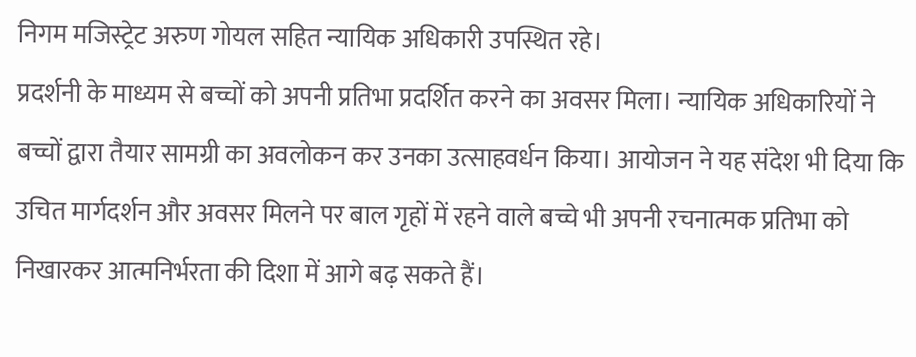निगम मजिस्ट्रेट अरुण गोयल सहित न्यायिक अधिकारी उपस्थित रहे।
प्रदर्शनी के माध्यम से बच्चों को अपनी प्रतिभा प्रदर्शित करने का अवसर मिला। न्यायिक अधिकारियों ने बच्चों द्वारा तैयार सामग्री का अवलोकन कर उनका उत्साहवर्धन किया। आयोजन ने यह संदेश भी दिया कि उचित मार्गदर्शन और अवसर मिलने पर बाल गृहों में रहने वाले बच्चे भी अपनी रचनात्मक प्रतिभा को निखारकर आत्मनिर्भरता की दिशा में आगे बढ़ सकते हैं।